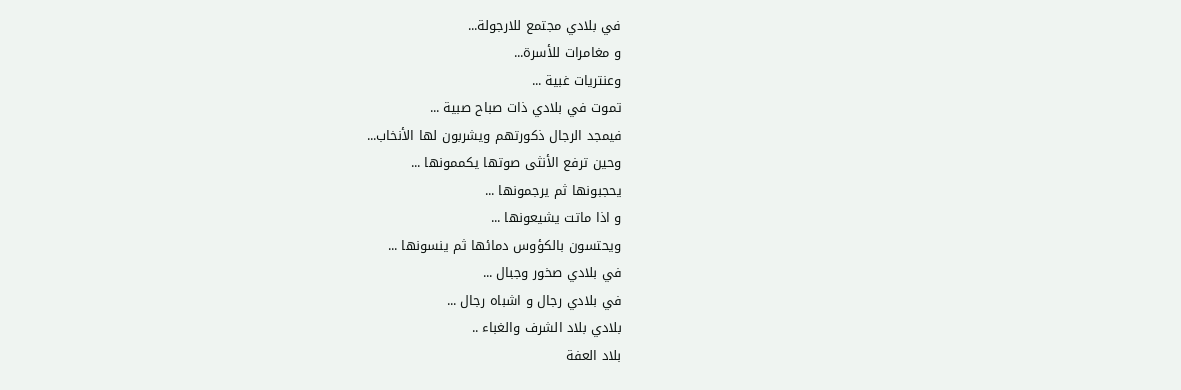في بلادي مجتمع للارجولة...
و مغامرات للأسرة...
وعنتريات غبية ...
تموت في بلادي ذات صباح صبية ...
فيمجد الرجال ذكورتهم ويشربون لها الأنخاب...
وحين ترفع الأنثى صوتها يكممونها ...
يحجبونها ثم يرجمونها ...
و اذا ماتت يشيعونها ...
ويحتسون بالكؤوس دمائها ثم ينسونها ...
في بلادي صخور وجبال ...
في بلادي رجال و اشباه رجال ...
بلادي بلاد الشرف والغباء ..
بلاد العفة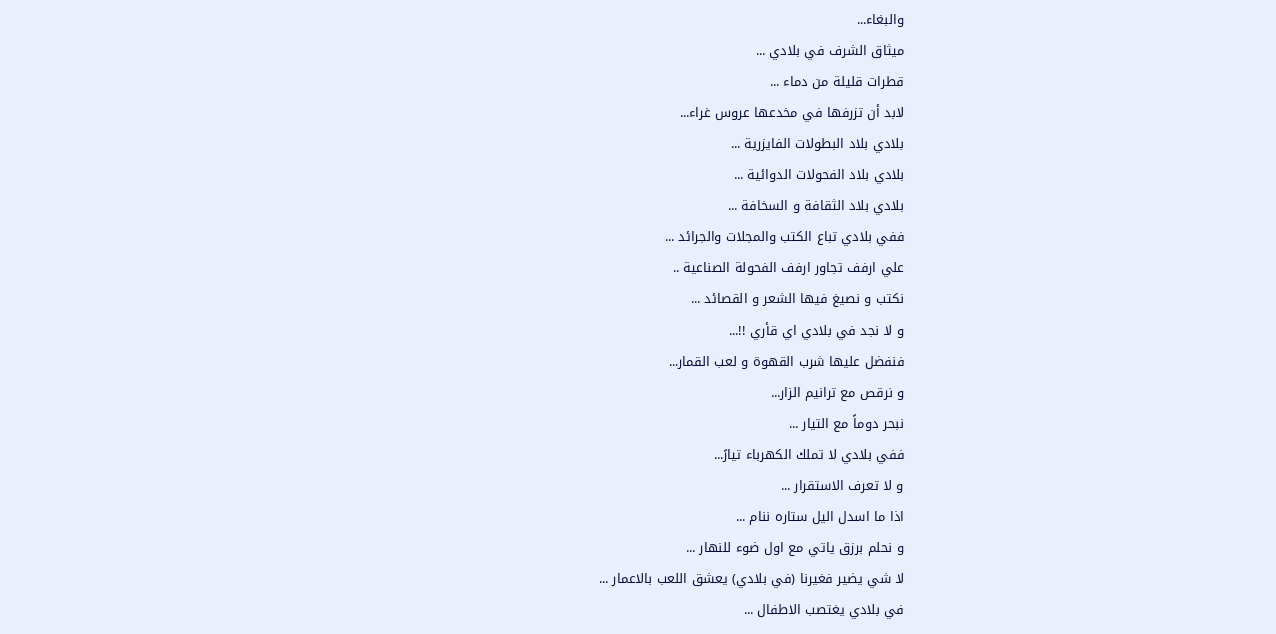والبغاء...
ميثاق الشرف في بلادي ...
قطرات قليلة من دماء ...
لابد أن تزرفها في مخدعها عروس غراء...
بلادي بلاد البطولات الفايزرية ...
بلادي بلاد الفحولات الدوائية ...
بلادي بلاد الثقافة و السخافة ...
ففي بلادي تباع الكتب والمجلات والجرائد ...
علي ارفف تجاور ارفف الفحولة الصناعية ..
نكتب و نصيغ فيها الشعر و القصائد ...
و لا نجد في بلادي اي قأري !!...
فنفضل عليها شرب القهوة و لعب القمار...
و نرقص مع ترانيم الزار...
نبحر دوماً مع التيار ...
ففي بلادي لا تملك الكهرباء تيارً...
و لا تعرف الاستقرار ...
اذا ما اسدل اليل ستاره ننام ...
و نحلم برزق ياتي مع اول ضوء للنهار ...
لا شي يضير فغيرنا (في بلادي) يعشق اللعب بالاعمار ...
في بلادي يغتصب الاطفال ...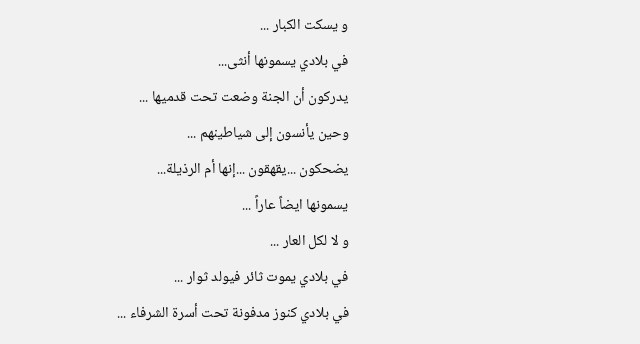و يسكت الكبار ...
في بلادي يسمونها أنثى...
يدركون أن الجنة وضعت تحت قدميها ...
وحين يأنسون إلى شياطينهم ...
يضحكون ...يقهقون ...إنها أم الرذيلة...
يسمونها ايضاً عاراً ...
و لا لكل العار ...
في بلادي يموت ثائر فيولد ثوار ...
في بلادي كنوز مدفونة تحت أسرة الشرفاء ...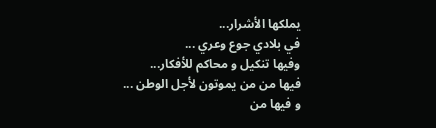يملكها الأشرار...
في بلادي جوع وعري ...
وفيها تنكيل و محاكم للأفكار...
فيها من من يموتون لأجل الوطن ...
و فيها من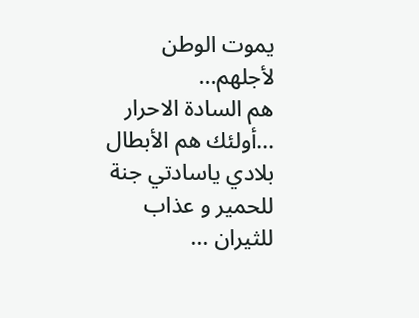يموت الوطن لأجلهم...
هم السادة الاحرار ...أولئك هم الأبطال
بلادي ياسادتي جنة للحمير و عذاب للثيران ...